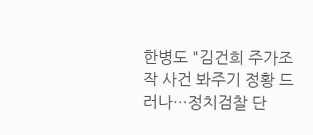한병도 "김건희 주가조작 사건 봐주기 정황 드러나…정치검찰 단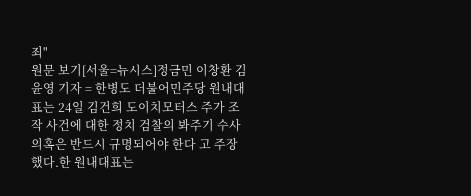죄"
원문 보기[서울=뉴시스]정금민 이창환 김윤영 기자 = 한병도 더불어민주당 원내대표는 24일 김건희 도이치모터스 주가 조작 사건에 대한 정치 검찰의 봐주기 수사 의혹은 반드시 규명되어야 한다 고 주장했다.한 원내대표는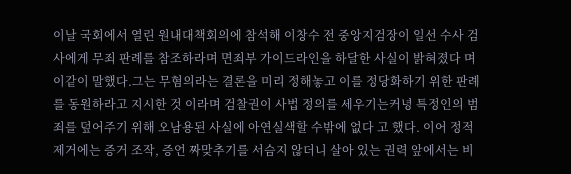이날 국회에서 열린 원내대책회의에 참석해 이창수 전 중앙지검장이 일선 수사 검사에게 무죄 판례를 참조하라며 면죄부 가이드라인을 하달한 사실이 밝혀졌다 며 이같이 말했다.그는 무혐의라는 결론을 미리 정해놓고 이를 정당화하기 위한 판례를 동원하라고 지시한 것 이라며 검찰권이 사법 정의를 세우기는커녕 특정인의 범죄를 덮어주기 위해 오남용된 사실에 아연실색할 수밖에 없다 고 했다. 이어 정적 제거에는 증거 조작, 증언 짜맞추기를 서슴지 않더니 살아 있는 권력 앞에서는 비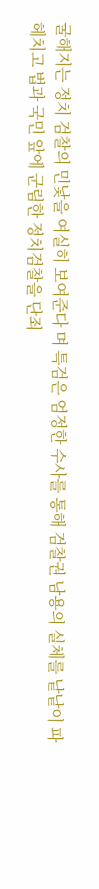굴해지는 정치 검찰의 민낯을 여실히 보여준다 며 특검은 엄정한 수사를 통해 검찰권 남용의 실체를 낱낱이 파헤치고 법과 국민 앞에 군림한 정치검찰을 단죄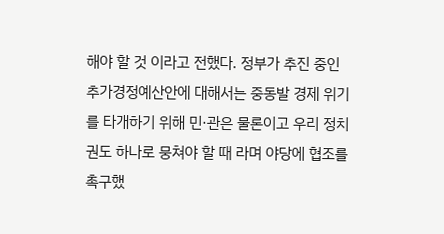해야 할 것 이라고 전했다. 정부가 추진 중인 추가경정예산안에 대해서는 중동발 경제 위기를 타개하기 위해 민·관은 물론이고 우리 정치권도 하나로 뭉쳐야 할 때 라며 야당에 협조를 촉구했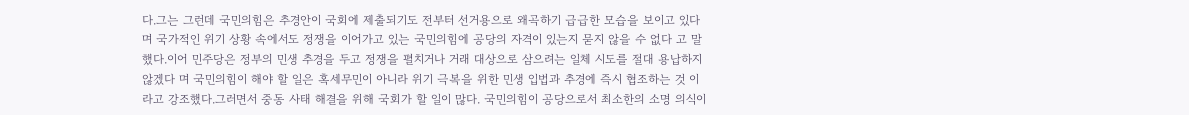다.그는 그런데 국민의힘은 추경안이 국회에 제출되기도 전부터 선거용으로 왜곡하기 급급한 모습을 보이고 있다 며 국가적인 위기 상황 속에서도 정쟁을 이어가고 있는 국민의힘에 공당의 자격이 있는지 묻지 않을 수 없다 고 말했다.이어 민주당은 정부의 민생 추경을 두고 정쟁을 펼치거나 거래 대상으로 삼으려는 일체 시도를 절대 용납하지 않겠다 며 국민의힘이 해야 할 일은 혹세무민이 아니라 위기 극복을 위한 민생 입법과 추경에 즉시 협조하는 것 이라고 강조했다.그러면서 중동 사태 해결을 위해 국회가 할 일이 많다. 국민의힘이 공당으로서 최소한의 소명 의식이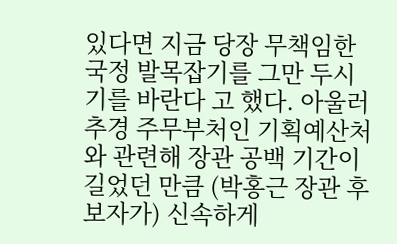있다면 지금 당장 무책임한 국정 발목잡기를 그만 두시기를 바란다 고 했다. 아울러 추경 주무부처인 기획예산처와 관련해 장관 공백 기간이 길었던 만큼 (박홍근 장관 후보자가) 신속하게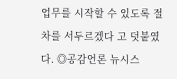업무를 시작할 수 있도록 절차를 서두르겠다 고 덧붙였다. ◎공감언론 뉴시스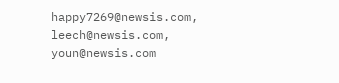happy7269@newsis.com, leech@newsis.com, youn@newsis.com